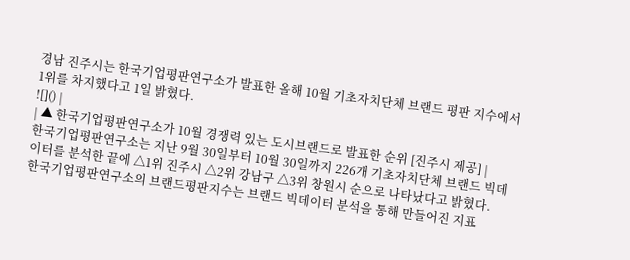경남 진주시는 한국기업평판연구소가 발표한 올해 10월 기초자치단체 브랜드 평판 지수에서 1위를 차지했다고 1일 밝혔다.
![]() |
| ▲ 한국기업평판연구소가 10월 경쟁력 있는 도시브랜드로 발표한 순위 [진주시 제공] |
한국기업평판연구소는 지난 9월 30일부터 10월 30일까지 226개 기초자치단체 브랜드 빅데이터를 분석한 끝에 △1위 진주시 △2위 강남구 △3위 창원시 순으로 나타났다고 밝혔다.
한국기업평판연구소의 브랜드평판지수는 브랜드 빅데이터 분석을 통해 만들어진 지표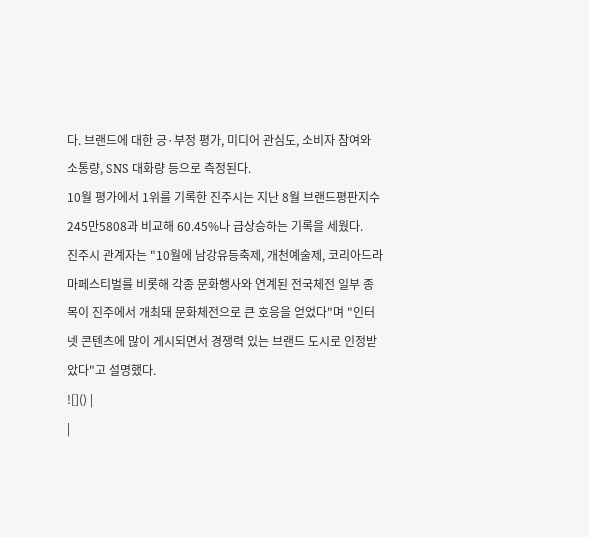다. 브랜드에 대한 긍·부정 평가, 미디어 관심도, 소비자 참여와 소통량, SNS 대화량 등으로 측정된다.
10월 평가에서 1위를 기록한 진주시는 지난 8월 브랜드평판지수 245만5808과 비교해 60.45%나 급상승하는 기록을 세웠다.
진주시 관계자는 "10월에 남강유등축제, 개천예술제, 코리아드라마페스티벌를 비롯해 각종 문화행사와 연계된 전국체전 일부 종목이 진주에서 개최돼 문화체전으로 큰 호응을 얻었다"며 "인터넷 콘텐츠에 많이 게시되면서 경쟁력 있는 브랜드 도시로 인정받았다"고 설명했다.
![]() |
|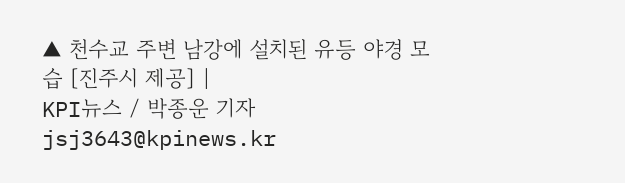▲ 천수교 주변 남강에 설치된 유등 야경 모습 [진주시 제공] |
KPI뉴스 / 박종운 기자 jsj3643@kpinews.kr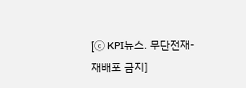[ⓒ KPI뉴스. 무단전재-재배포 금지]